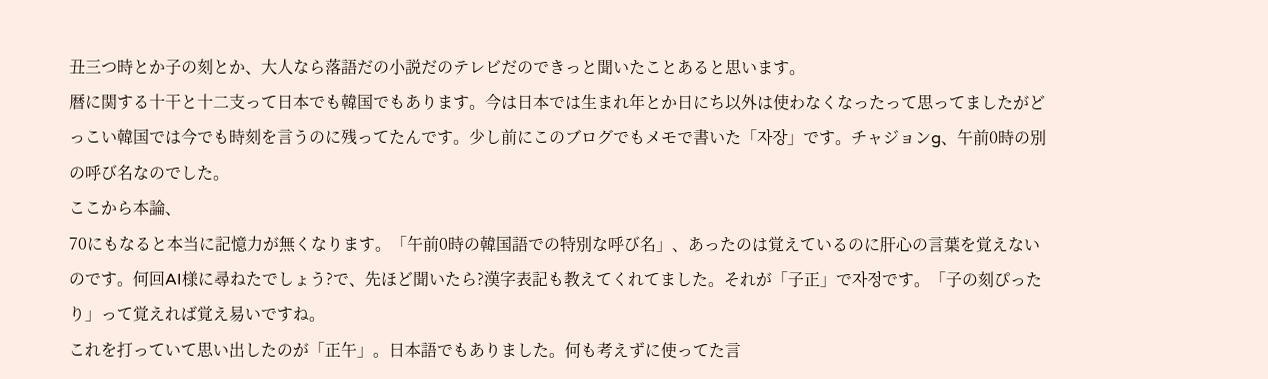丑三つ時とか子の刻とか、大人なら落語だの小説だのテレビだのできっと聞いたことあると思います。
暦に関する十干と十二支って日本でも韓国でもあります。今は日本では生まれ年とか日にち以外は使わなくなったって思ってましたがどっこい韓国では今でも時刻を言うのに残ってたんです。少し前にこのブログでもメモで書いた「자장」です。チャジョンg、午前0時の別の呼び名なのでした。
ここから本論、
70にもなると本当に記憶力が無くなります。「午前0時の韓国語での特別な呼び名」、あったのは覚えているのに肝心の言葉を覚えないのです。何回AI様に尋ねたでしょう?で、先ほど聞いたら?漢字表記も教えてくれてました。それが「子正」で자정です。「子の刻ぴったり」って覚えれば覚え易いですね。
これを打っていて思い出したのが「正午」。日本語でもありました。何も考えずに使ってた言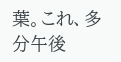葉。これ、多分午後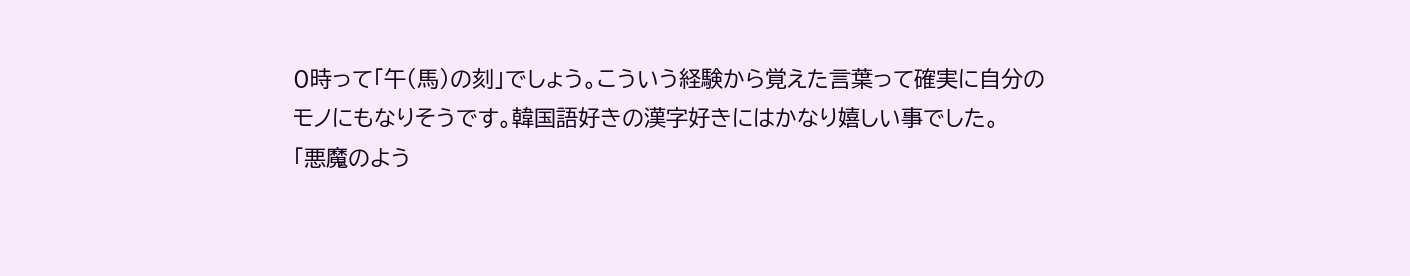0時って「午(馬)の刻」でしょう。こういう経験から覚えた言葉って確実に自分のモノにもなりそうです。韓国語好きの漢字好きにはかなり嬉しい事でした。
「悪魔のよう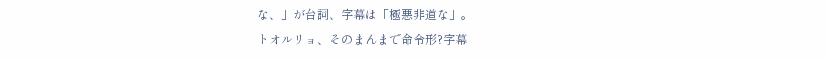な、」が台詞、字幕は「極悪非道な」。
トオルリョ、そのまんまで命令形?字幕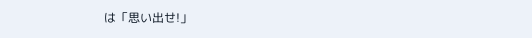は「思い出せ!」